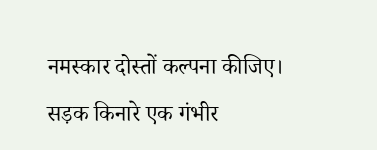नमस्कार दोस्तों कल्पना कीजिए। सड़क किनारे एक गंभीर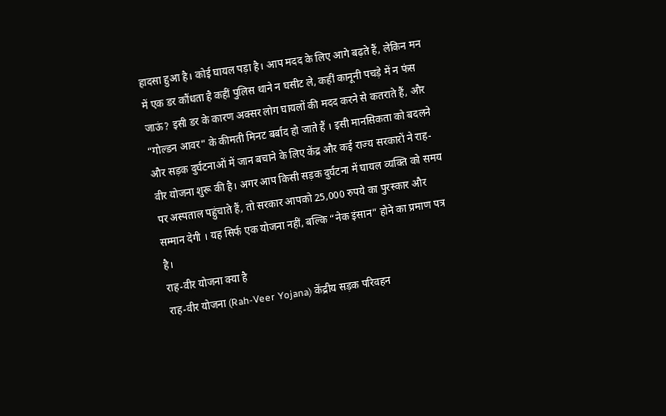हादसा हुआ है। कोई घायल पड़ा है। आप मदद के लिए आगे बढ़ते हैं, लेकिन मन में एक डर कौंधता है कहीं पुलिस थाने न घसीट ले, कहीं कानूनी पचड़े में न फंस जाऊं? इसी डर के कारण अक्सर लोग घायलों की मदद करने से कतराते हैं, और “गोल्डन आवर” के कीमती मिनट बर्बाद हो जाते हैं । इसी मानसिकता को बदलने और सड़क दुर्घटनाओं में जान बचाने के लिए केंद्र और कई राज्य सरकारों ने राह-वीर योजना शुरू की है। अगर आप किसी सड़क दुर्घटना में घायल व्यक्ति को समय पर अस्पताल पहुंचाते हैं, तो सरकार आपको 25,000 रुपये का पुरस्कार और सम्मान देगी । यह सिर्फ एक योजना नहीं, बल्कि “नेक इंसान” होने का प्रमाण पत्र है।
राह-वीर योजना क्या है
राह-वीर योजना (Rah-Veer Yojana) केंद्रीय सड़क परिवहन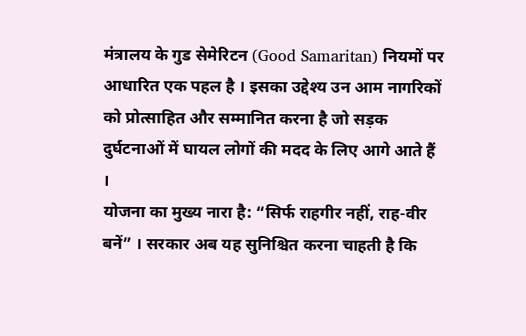मंत्रालय के गुड सेमेरिटन (Good Samaritan) नियमों पर आधारित एक पहल है । इसका उद्देश्य उन आम नागरिकों को प्रोत्साहित और सम्मानित करना है जो सड़क दुर्घटनाओं में घायल लोगों की मदद के लिए आगे आते हैं ।
योजना का मुख्य नारा है: “सिर्फ राहगीर नहीं, राह-वीर बनें” । सरकार अब यह सुनिश्चित करना चाहती है कि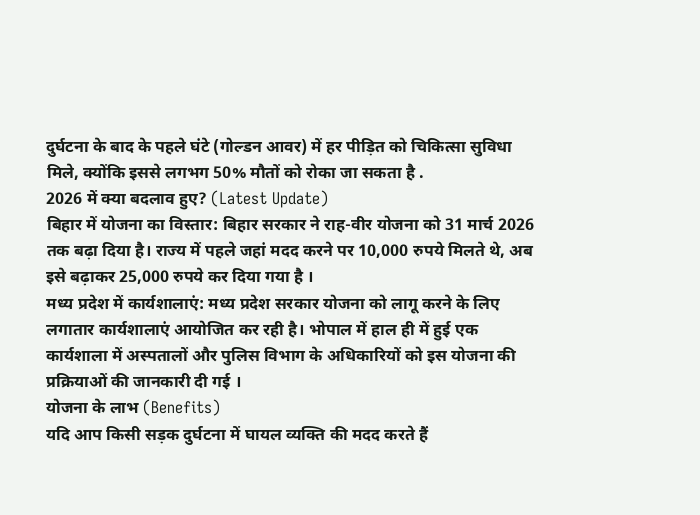दुर्घटना के बाद के पहले घंटे (गोल्डन आवर) में हर पीड़ित को चिकित्सा सुविधा मिले, क्योंकि इससे लगभग 50% मौतों को रोका जा सकता है .
2026 में क्या बदलाव हुए? (Latest Update)
बिहार में योजना का विस्तार: बिहार सरकार ने राह-वीर योजना को 31 मार्च 2026 तक बढ़ा दिया है। राज्य में पहले जहां मदद करने पर 10,000 रुपये मिलते थे, अब इसे बढ़ाकर 25,000 रुपये कर दिया गया है ।
मध्य प्रदेश में कार्यशालाएं: मध्य प्रदेश सरकार योजना को लागू करने के लिए लगातार कार्यशालाएं आयोजित कर रही है। भोपाल में हाल ही में हुई एक कार्यशाला में अस्पतालों और पुलिस विभाग के अधिकारियों को इस योजना की प्रक्रियाओं की जानकारी दी गई ।
योजना के लाभ (Benefits)
यदि आप किसी सड़क दुर्घटना में घायल व्यक्ति की मदद करते हैं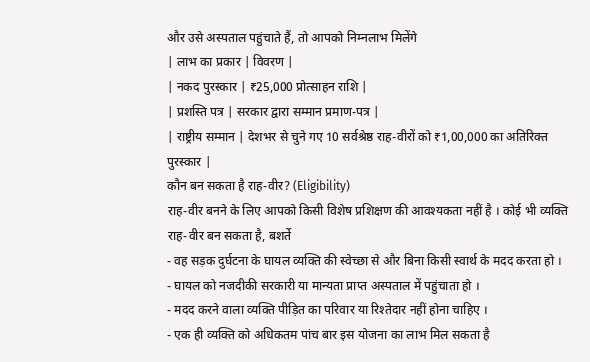और उसे अस्पताल पहुंचाते हैं, तो आपको निम्नलाभ मिलेंगे
| लाभ का प्रकार | विवरण |
| नकद पुरस्कार | ₹25,000 प्रोत्साहन राशि |
| प्रशस्ति पत्र | सरकार द्वारा सम्मान प्रमाण-पत्र |
| राष्ट्रीय सम्मान | देशभर से चुने गए 10 सर्वश्रेष्ठ राह-वीरों को ₹1,00,000 का अतिरिक्त पुरस्कार |
कौन बन सकता है राह-वीर? (Eligibility)
राह-वीर बनने के लिए आपको किसी विशेष प्रशिक्षण की आवश्यकता नहीं है । कोई भी व्यक्ति राह-वीर बन सकता है, बशर्ते
- वह सड़क दुर्घटना के घायल व्यक्ति की स्वेच्छा से और बिना किसी स्वार्थ के मदद करता हो ।
- घायल को नजदीकी सरकारी या मान्यता प्राप्त अस्पताल में पहुंचाता हो ।
- मदद करने वाला व्यक्ति पीड़ित का परिवार या रिश्तेदार नहीं होना चाहिए ।
- एक ही व्यक्ति को अधिकतम पांच बार इस योजना का लाभ मिल सकता है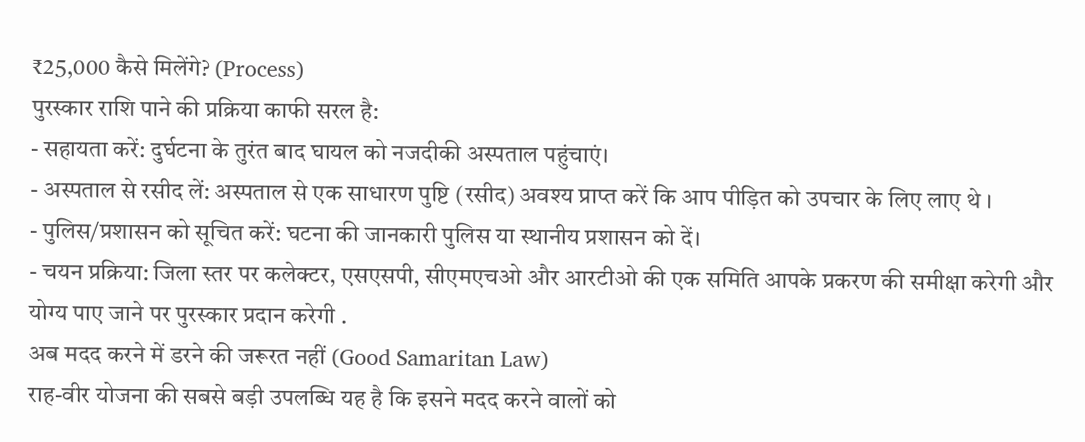₹25,000 कैसे मिलेंगे? (Process)
पुरस्कार राशि पाने की प्रक्रिया काफी सरल है:
- सहायता करें: दुर्घटना के तुरंत बाद घायल को नजदीकी अस्पताल पहुंचाएं।
- अस्पताल से रसीद लें: अस्पताल से एक साधारण पुष्टि (रसीद) अवश्य प्राप्त करें कि आप पीड़ित को उपचार के लिए लाए थे ।
- पुलिस/प्रशासन को सूचित करें: घटना की जानकारी पुलिस या स्थानीय प्रशासन को दें।
- चयन प्रक्रिया: जिला स्तर पर कलेक्टर, एसएसपी, सीएमएचओ और आरटीओ की एक समिति आपके प्रकरण की समीक्षा करेगी और योग्य पाए जाने पर पुरस्कार प्रदान करेगी .
अब मदद करने में डरने की जरूरत नहीं (Good Samaritan Law)
राह-वीर योजना की सबसे बड़ी उपलब्धि यह है कि इसने मदद करने वालों को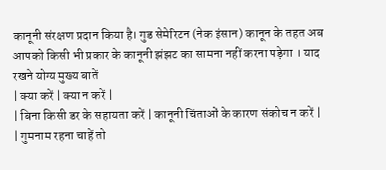कानूनी संरक्षण प्रदान किया है। गुड सेमेरिटन (नेक इंसान) कानून के तहत अब आपको किसी भी प्रकार के कानूनी झंझट का सामना नहीं करना पड़ेगा । याद रखने योग्य मुख्य बातें
| क्या करें | क्या न करें |
| बिना किसी डर के सहायता करें | कानूनी चिंताओं के कारण संकोच न करें |
| गुमनाम रहना चाहें तो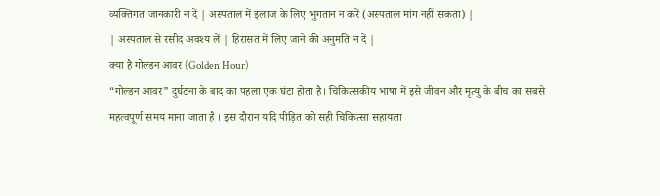व्यक्तिगत जानकारी न दें | अस्पताल में इलाज के लिए भुगतान न करें (अस्पताल मांग नहीं सकता) |
| अस्पताल से रसीद अवश्य लें | हिरासत में लिए जाने की अनुमति न दें |
क्या है गोल्डन आवर (Golden Hour)
“गोल्डन आवर” दुर्घटना के बाद का पहला एक घंटा होता है। चिकित्सकीय भाषा में इसे जीवन और मृत्यु के बीच का सबसे महत्वपूर्ण समय माना जाता है । इस दौरान यदि पीड़ित को सही चिकित्सा सहायता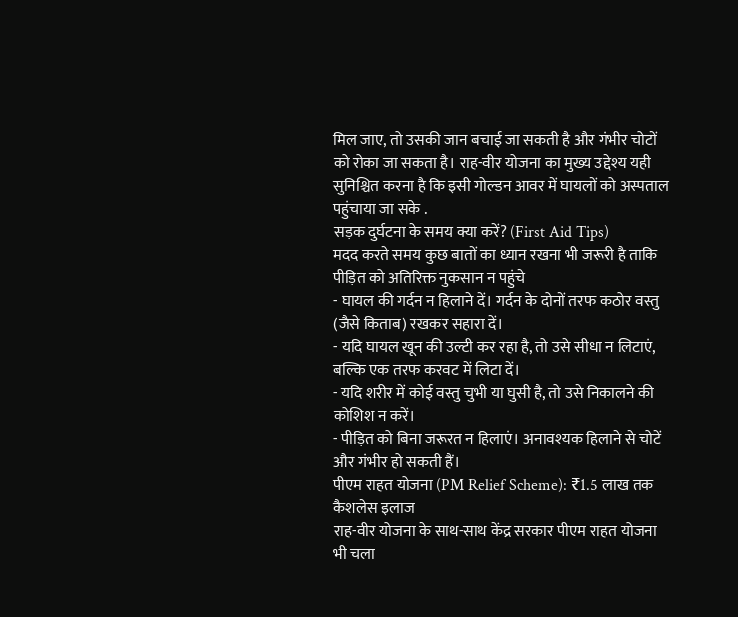मिल जाए, तो उसकी जान बचाई जा सकती है और गंभीर चोटों को रोका जा सकता है। राह-वीर योजना का मुख्य उद्देश्य यही सुनिश्चित करना है कि इसी गोल्डन आवर में घायलों को अस्पताल पहुंचाया जा सके .
सड़क दुर्घटना के समय क्या करें? (First Aid Tips)
मदद करते समय कुछ बातों का ध्यान रखना भी जरूरी है ताकि पीड़ित को अतिरिक्त नुकसान न पहुंचे
- घायल की गर्दन न हिलाने दें। गर्दन के दोनों तरफ कठोर वस्तु (जैसे किताब) रखकर सहारा दें।
- यदि घायल खून की उल्टी कर रहा है, तो उसे सीधा न लिटाएं, बल्कि एक तरफ करवट में लिटा दें।
- यदि शरीर में कोई वस्तु चुभी या घुसी है, तो उसे निकालने की कोशिश न करें।
- पीड़ित को बिना जरूरत न हिलाएं। अनावश्यक हिलाने से चोटें और गंभीर हो सकती हैं।
पीएम राहत योजना (PM Relief Scheme): ₹1.5 लाख तक कैशलेस इलाज
राह-वीर योजना के साथ-साथ केंद्र सरकार पीएम राहत योजना भी चला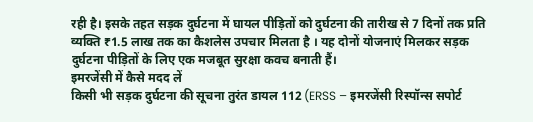रही है। इसके तहत सड़क दुर्घटना में घायल पीड़ितों को दुर्घटना की तारीख से 7 दिनों तक प्रति व्यक्ति ₹1.5 लाख तक का कैशलेस उपचार मिलता है । यह दोनों योजनाएं मिलकर सड़क दुर्घटना पीड़ितों के लिए एक मजबूत सुरक्षा कवच बनाती हैं।
इमरजेंसी में कैसे मदद लें
किसी भी सड़क दुर्घटना की सूचना तुरंत डायल 112 (ERSS – इमरजेंसी रिस्पॉन्स सपोर्ट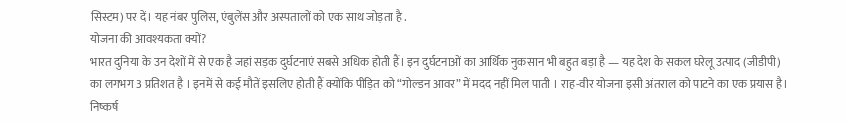सिस्टम) पर दें। यह नंबर पुलिस, एंबुलेंस और अस्पतालों को एक साथ जोड़ता है .
योजना की आवश्यकता क्यों?
भारत दुनिया के उन देशों में से एक है जहां सड़क दुर्घटनाएं सबसे अधिक होती हैं। इन दुर्घटनाओं का आर्थिक नुकसान भी बहुत बड़ा है — यह देश के सकल घरेलू उत्पाद (जीडीपी) का लगभग 3 प्रतिशत है । इनमें से कई मौतें इसलिए होती हैं क्योंकि पीड़ित को “गोल्डन आवर” में मदद नहीं मिल पाती । राह-वीर योजना इसी अंतराल को पाटने का एक प्रयास है।
निष्कर्ष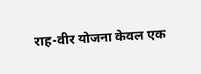राह-वीर योजना केवल एक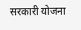सरकारी योजना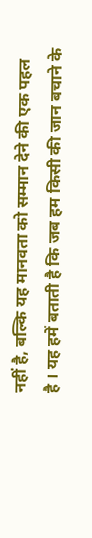नहीं है, बल्कि यह मानवता को सम्मान देने की एक पहल है । यह हमें बताती है कि जब हम किसी की जान बचाने के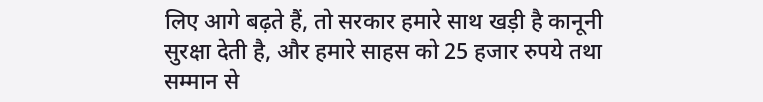लिए आगे बढ़ते हैं, तो सरकार हमारे साथ खड़ी है कानूनी सुरक्षा देती है, और हमारे साहस को 25 हजार रुपये तथा सम्मान से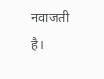नवाजती है।